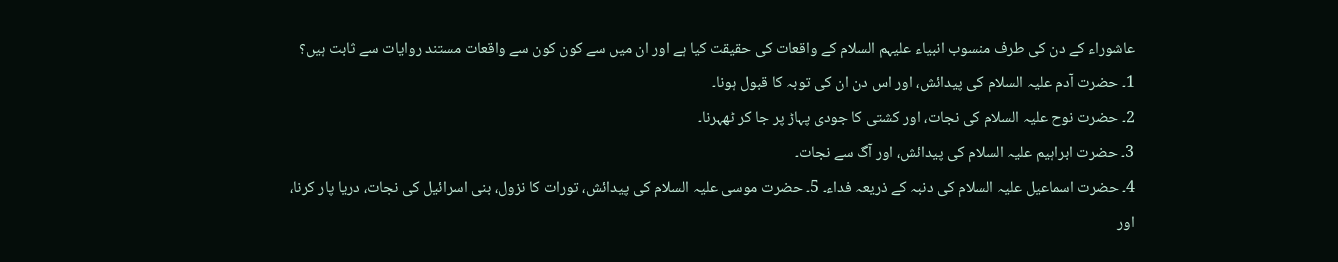عاشوراء کے دن کی طرف منسوب انبیاء علیہم السلام کے واقعات کی حقیقت کیا ہے اور ان میں سے کون کون سے واقعات مستند روایات سے ثابت ہیں؟
1۔ حضرت آدم علیہ السلام کی پیدائش، اور اس دن ان کی توبہ کا قبول ہونا۔
2۔ حضرت نوح علیہ السلام کی نجات، اور کشتی کا جودی پہاڑ پر جا کر ٹھہرنا۔
3۔ حضرت ابراہیم علیہ السلام کی پیدائش، اور آگ سے نجات۔
4۔ حضرت اسماعیل علیہ السلام کی دنبہ کے ذریعہ فداء۔ 5۔ حضرت موسی علیہ السلام کی پیدائش، تورات کا نزول، بنی اسرائیل کی نجات، دریا پار کرنا، اور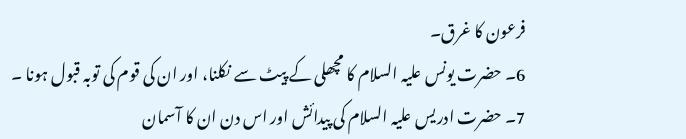فرعون کا غرق۔
6۔ حضرت یونس علیہ السلام کا مچھلی کے پیٹ سے نکلنا، اور ان کی قوم کی توبہ قبول ہونا ۔
7۔ حضرت ادریس علیہ السلام کی پیدائش اور اس دن ان کا آسمان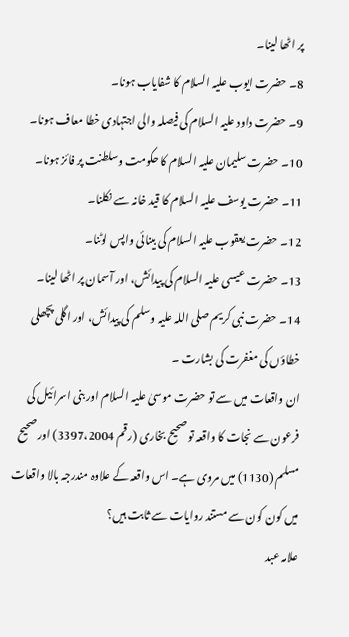پر اٹھا لینا۔
8۔ حضرت ایوب علیہ السلام کا شفایاب ہونا۔
9۔ حضرت داود علیہ السلام کی فیصلہ والی اجتہادی خطا معاف ہونا۔
10۔ حضرت سلیمان علیہ السلام کا حکومت وسلطنت پر فائز ہونا۔
11۔ حضرت یوسف علیہ السلام کا قید خانہ سے نکلنا۔
12۔ حضرت یعقوب علیہ السلام کی بینائی واپس لوٹنا۔
13۔ حضرت عیسی علیہ السلام کی پیدائش، اور آسمان پر اٹھا لینا۔
14۔ حضرت نبی کریم صلی اللہ علیہ وسلم کی پیدائش، اور اگلی پچھلی خطاؤں کی مغفرت کی بشارت ۔
ان واقعات میں سے تو حضرت موسیٰ علیہ السلام اور بنی اسرائیل کی فرعون سے نجات کا واقعہ تو صحیح بخاری (رقم 3397،2004) اور صحیح مسلم (1130) میں مروی ہے۔ اس واقعہ کے علاوہ مندرجہ بالا واقعات میں کون کون سے مستند روایات سے ثابت ہیں؟
علامہ عبد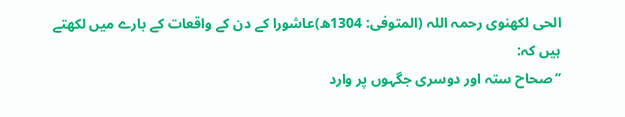الحی لکھنوی رحمہ اللہ (المتوفى: 1304ھ)عاشورا کے دن کے واقعات کے بارے میں لکھتے ہیں کہ:
’’صحاح ستہ اور دوسری جگہوں پر وارد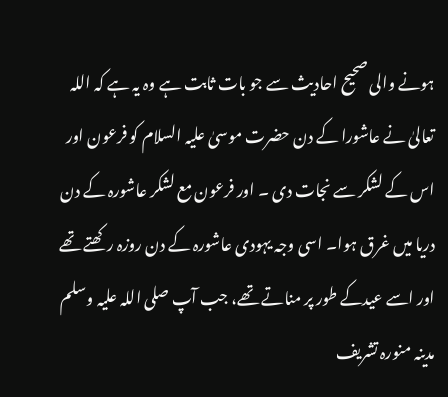ہونے والی صحیح احادیث سے جو بات ثابت ہے وہ یہ ہے کہ اللہ تعالیٰ نے عاشورا کے دن حضرت موسیٰ علیہ السلام کو فرعون اور اس کے لشکر سے نجات دی ۔ اور فرعون مع لشکر عاشورہ کے دن دریا میں غرق ہوا۔ اسی وجہ یہودی عاشورہ کے دن روزہ رکھتے تھے اور اسے عیدکے طور پر مناتے تھے، جب آپ صلی اللہ علیہ وسلم مدینہ منورہ تشریف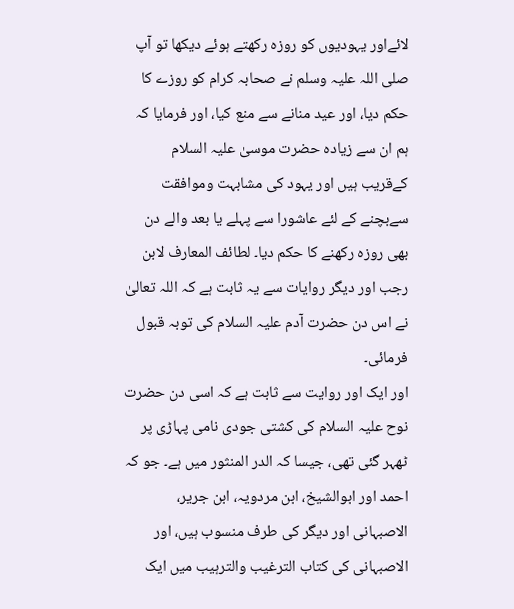لائےاور یہودیوں کو روزہ رکھتے ہوئے دیکھا تو آپ صلی اللہ علیہ وسلم نے صحابہ کرام کو روزے کا حکم دیا، اور عید منانے سے منع کیا، اور فرمایا کہ ہم ان سے زیادہ حضرت موسیٰ علیہ السلام کےقریب ہیں اور یہود کی مشابہت وموافقت سےبچنے کے لئے عاشورا سے پہلے یا بعد والے دن بھی روزہ رکھنے کا حکم دیا۔ لطائف المعارف لابن رجب اور دیگر روایات سے یہ ثابت ہے کہ اللہ تعالیٰ نے اس دن حضرت آدم علیہ السلام کی توبہ قبول فرمائی۔
اور ایک اور روایت سے ثابت ہے کہ اسی دن حضرت نوح علیہ السلام کی کشتی جودی نامی پہاڑی پر ٹھہر گئی تھی، جیسا کہ الدر المنثور میں ہے۔ جو کہ احمد اور ابوالشیخ، ابن مردویہ، ابن جریر، الاصبہانی اور دیگر کی طرف منسوب ہیں، اور الاصبہانی کی کتاب الترغیب والترہیب میں ایک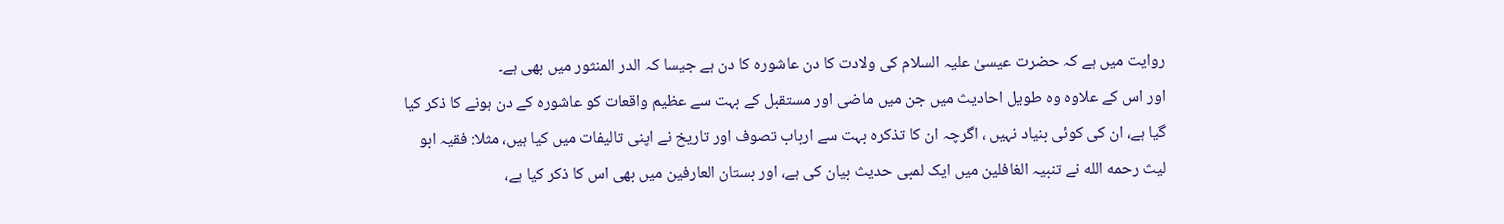روایت میں ہے کہ حضرت عیسیٰ علیہ السلام کی ولادت کا دن عاشورہ کا دن ہے جیسا کہ الدر المنثور میں بھی ہے۔
اور اس کے علاوہ وہ طویل احادیث میں جن میں ماضی اور مستقبل کے بہت سے عظیم واقعات کو عاشورہ کے دن ہونے کا ذکر کیا گیا ہے، ان کی کوئی بنیاد نہیں ، اگرچہ ان کا تذکرہ بہت سے ارباب تصوف اور تاریخ نے اپنی تالیفات میں کیا ہیں، مثلا: فقیہ ابو لیث رحمه الله نے تنبیہ الغافلین میں ایک لمبی حدیث بیان کی ہے، اور بستان العارفين میں بھی اس کا ذکر کیا ہے،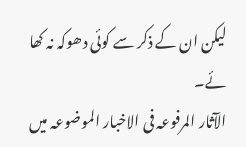لیکن ان کے ذکر سے کوئی دھوکہ نہ کھا ئے۔
الآثار المرفوعہ فی الاخبار الموضوعہ میں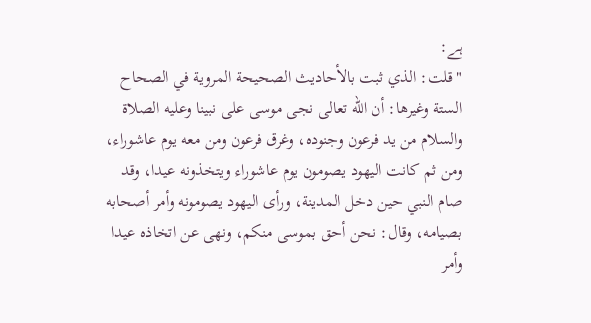ہے:
"قلت: الذي ثبت بالأحاديث الصحيحة المروية في الصحاح الستة وغيرها: أن الله تعالى نجى موسى على نبينا وعليه الصلاة والسلام من يد فرعون وجنوده، وغرق فرعون ومن معه يوم عاشوراء، ومن ثم كانت اليهود يصومون يوم عاشوراء ويتخذونه عيدا، وقد صام النبي حين دخل المدينة، ورأى اليهود يصومونه وأمر أصحابه بصيامه، وقال: نحن أحق بموسى منكم، ونهى عن اتخاذه عيدا وأمر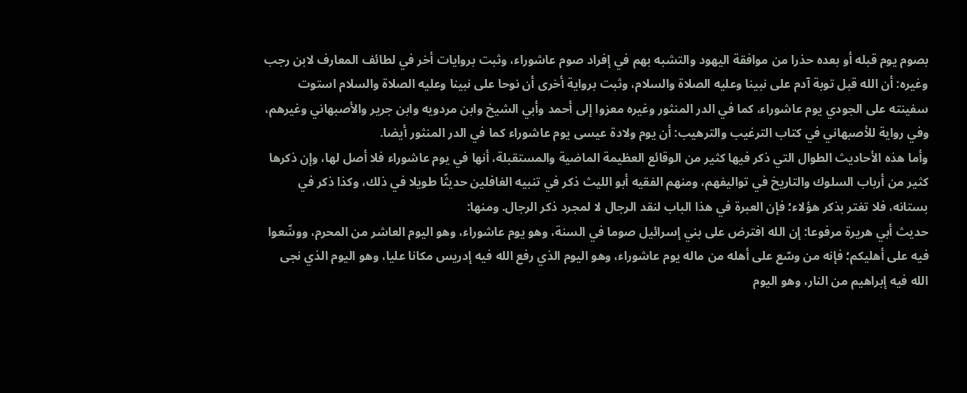بصوم يوم قبله أو بعده حذرا من موافقة اليهود والتشبه بهم في إفراد صوم عاشوراء، وثبت بروايات أخر في لطائف المعارف لابن رجب وغيره: أن الله قبل توبة آدم على نبينا وعليه الصلاة والسلام، وثبت برواية أخرى أن نوحا على نبينا وعليه الصلاة والسلام استوت سفينته على الجودي يوم عاشوراء، كما في الدر المنثور وغيره معزوا إلى أحمد وأبي الشيخ وابن مردويه وابن جرير والأصبهاني وغيرهم، وفي رواية للأصبهاني في كتاب الترغيب والترهيب: أن يوم ولادة عيسى يوم عاشوراء كما في الدر المنثور أيضا.
وأما هذه الأحاديث الطوال التي ذكر فيها كثير من الوقائع العظيمة الماضية والمستقبلة، أنها في يوم عاشوراء فلا أصل لها، وإن ذكرها كثير من أرباب السلوك والتاريخ في تواليفهم، ومنهم الفقيه أبو الليث ذكر في تنبيه الغافلين حديثًا طويلا في ذلك، وكذا ذكر في بستانه، فلا تغتر بذكر هؤلاء؛ فإن العبرة في هذا الباب لنقد الرجال لا لمجرد ذكر الرجال. ومنها:
حديث أبي هريرة مرفوعا: إن الله افترض على بني إسرائيل صوما في السنة، وهو يوم عاشوراء، وهو اليوم العاشر من المحرم، ووسِّعوا فيه على أهليكم؛ فإنه من وسّع على أهله من ماله يوم عاشوراء، وهو اليوم الذي رفع الله فيه إدريس مكانا عليا، وهو اليوم الذي نجى الله فيه إبراهيم من النار، وهو اليوم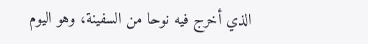الذي أخرج فيه نوحا من السفينة، وهو اليوم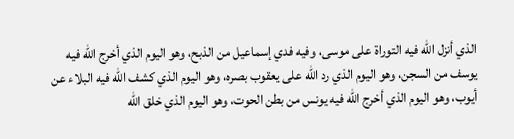الذي أنزل الله فيه التوراة على موسى، وفيه فدي إسماعيل من الذبح، وهو اليوم الذي أخرج الله فيه يوسف من السجن، وهو اليوم الذي رد الله على يعقوب بصره، وهو اليوم الذي كشف الله فيه البلاء عن أيوب، وهو اليوم الذي أخرج الله فيه يونس من بطن الحوت، وهو اليوم الذي خلق الله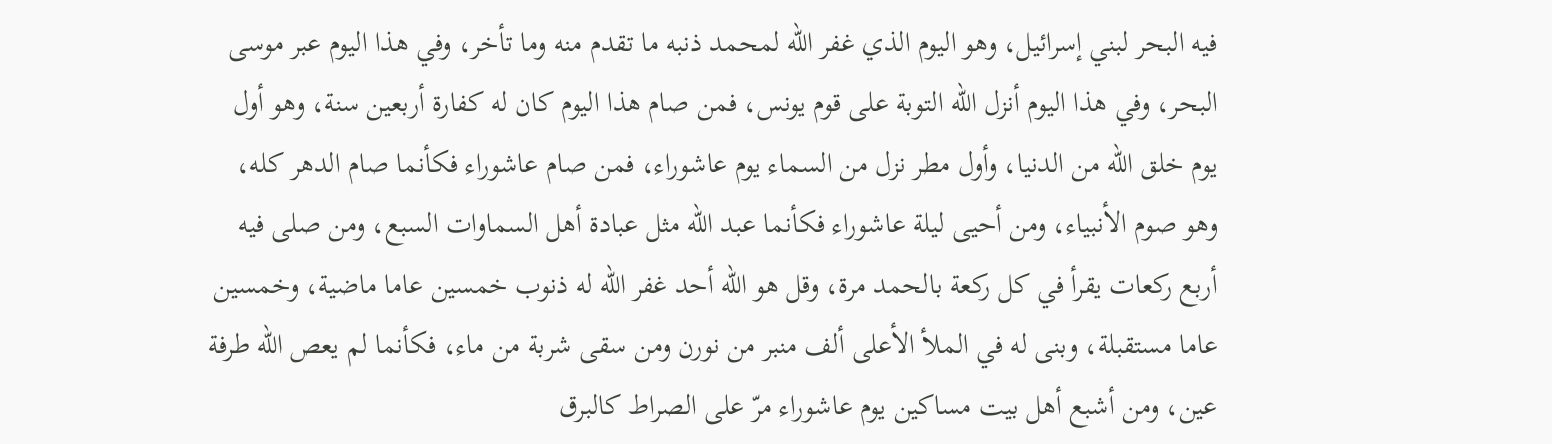فيه البحر لبني إسرائيل، وهو اليوم الذي غفر الله لمحمد ذنبه ما تقدم منه وما تأخر، وفي هذا اليوم عبر موسى البحر، وفي هذا اليوم أنزل الله التوبة على قوم يونس، فمن صام هذا اليوم كان له كفارة أربعين سنة، وهو أول يوم خلق الله من الدنيا، وأول مطر نزل من السماء يوم عاشوراء، فمن صام عاشوراء فكأنما صام الدهر كله، وهو صوم الأنبياء، ومن أحيى ليلة عاشوراء فكأنما عبد الله مثل عبادة أهل السماوات السبع، ومن صلى فيه أربع ركعات يقرأ في كل ركعة بالحمد مرة، وقل هو الله أحد غفر الله له ذنوب خمسين عاما ماضية، وخمسين عاما مستقبلة، وبنى له في الملأ الأعلى ألف منبر من نورن ومن سقى شربة من ماء، فكأنما لم يعص الله طرفة عين، ومن أشبع أهل بيت مساكين يوم عاشوراء مرّ على الصراط كالبرق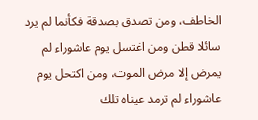الخاطف، ومن تصدق بصدقة فكأنما لم يرد سائلا قطن ومن اغتسل يوم عاشوراء لم يمرض إلا مرض الموت، ومن اكتحل يوم عاشوراء لم ترمد عيناه تلك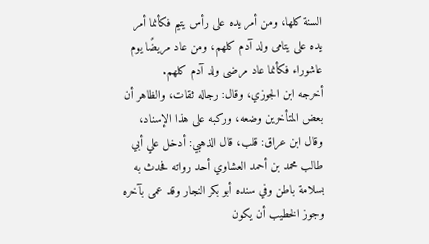السنة كلها، ومن أمر يده على رأس يتيم فكأنما أمر يده على يتامى ولد آدم كلهم، ومن عاد مريضًا يوم عاشوراء فكأنما عاد مرضى ولد آدم كلهم.
أخرجه ابن الجوزي، وقال: رجاله ثقات، والظاهر أن بعض المتأخرين وضعه، وركبه على هذا الإسناد، وقال ابن عراق: قلب، قال الذهبي: أدخل علي أبي طالب محمد بن أحمد العشاوي أحد رواته فحدث به بسلامة باطن وفي سنده أبو بكر النجار وقد عمى بآخره وجوز الخطيب أن يكون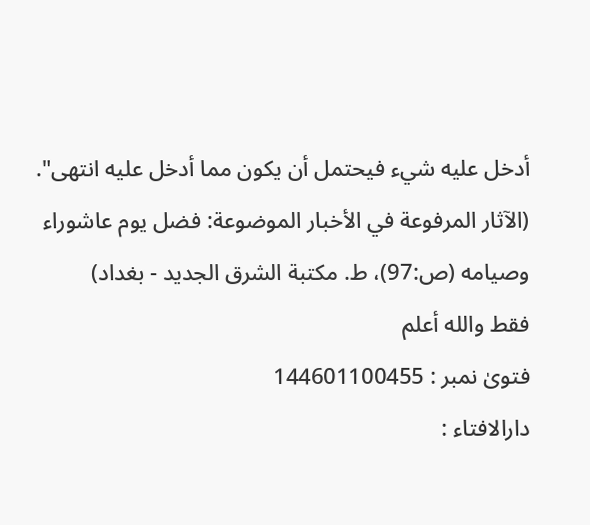أدخل عليه شيء فيحتمل أن يكون مما أدخل عليه انتهى".
(الآثار المرفوعة في الأخبار الموضوعة: فضل يوم عاشوراء وصيامه (ص:97)، ط. مكتبة الشرق الجديد - بغداد)
فقط والله أعلم
فتویٰ نمبر : 144601100455
دارالافتاء :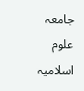جامعہ علوم اسلامیہ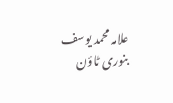علامہ محمد یوسف بنوری ٹاؤن